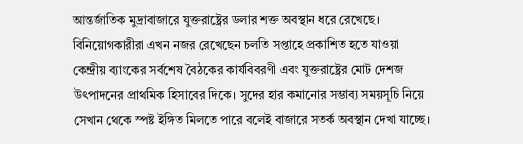আন্তর্জাতিক মুদ্রাবাজারে যুক্তরাষ্ট্রের ডলার শক্ত অবস্থান ধরে রেখেছে। বিনিয়োগকারীরা এখন নজর রেখেছেন চলতি সপ্তাহে প্রকাশিত হতে যাওয়া কেন্দ্রীয় ব্যাংকের সর্বশেষ বৈঠকের কার্যবিবরণী এবং যুক্তরাষ্ট্রের মোট দেশজ উৎপাদনের প্রাথমিক হিসাবের দিকে। সুদের হার কমানোর সম্ভাব্য সময়সূচি নিয়ে সেখান থেকে স্পষ্ট ইঙ্গিত মিলতে পারে বলেই বাজারে সতর্ক অবস্থান দেখা যাচ্ছে।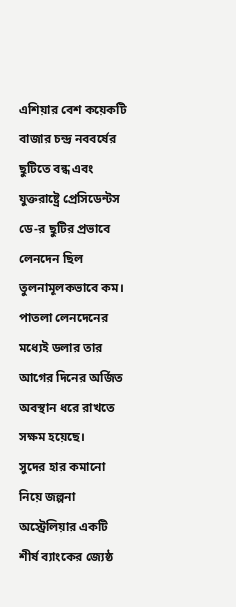এশিয়ার বেশ কয়েকটি বাজার চন্দ্র নববর্ষের ছুটিতে বন্ধ এবং যুক্তরাষ্ট্রে প্রেসিডেন্টস ডে-র ছুটির প্রভাবে লেনদেন ছিল তুলনামূলকভাবে কম। পাতলা লেনদেনের মধ্যেই ডলার তার আগের দিনের অর্জিত অবস্থান ধরে রাখতে সক্ষম হয়েছে।
সুদের হার কমানো নিয়ে জল্পনা
অস্ট্রেলিয়ার একটি শীর্ষ ব্যাংকের জ্যেষ্ঠ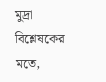মুদ্রা বিশ্লেষকের মতে,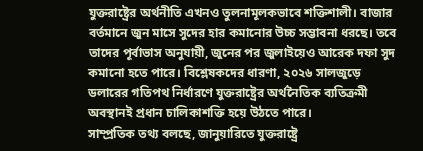যুক্তরাষ্ট্রের অর্থনীতি এখনও তুলনামূলকভাবে শক্তিশালী। বাজার বর্তমানে জুন মাসে সুদের হার কমানোর উচ্চ সম্ভাবনা ধরছে। তবে তাদের পূর্বাভাস অনুযায়ী, জুনের পর জুলাইয়েও আরেক দফা সুদ কমানো হতে পারে। বিশ্লেষকদের ধারণা, ২০২৬ সালজুড়ে ডলারের গতিপথ নির্ধারণে যুক্তরাষ্ট্রের অর্থনৈতিক ব্যতিক্রমী অবস্থানই প্রধান চালিকাশক্তি হয়ে উঠতে পারে।
সাম্প্রতিক তথ্য বলছে, জানুয়ারিতে যুক্তরাষ্ট্রে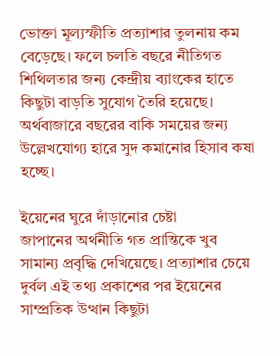ভোক্তা মূল্যস্ফীতি প্রত্যাশার তুলনায় কম বেড়েছে। ফলে চলতি বছরে নীতিগত শিথিলতার জন্য কেন্দ্রীয় ব্যাংকের হাতে কিছুটা বাড়তি সুযোগ তৈরি হয়েছে। অর্থবাজারে বছরের বাকি সময়ের জন্য উল্লেখযোগ্য হারে সুদ কমানোর হিসাব কষা হচ্ছে।

ইয়েনের ঘুরে দাঁড়ানোর চেষ্টা
জাপানের অর্থনীতি গত প্রান্তিকে খুব সামান্য প্রবৃদ্ধি দেখিয়েছে। প্রত্যাশার চেয়ে দুর্বল এই তথ্য প্রকাশের পর ইয়েনের সাম্প্রতিক উত্থান কিছুটা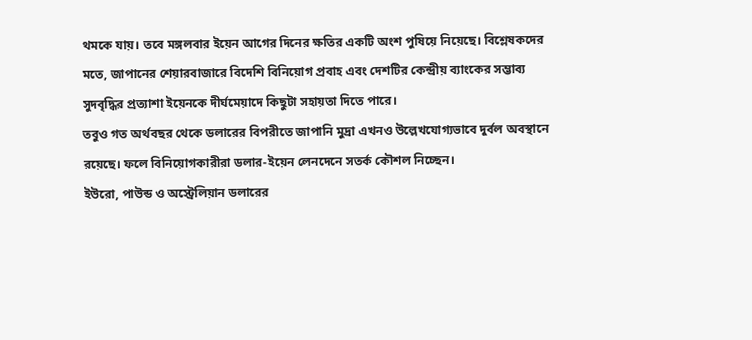থমকে যায়। তবে মঙ্গলবার ইয়েন আগের দিনের ক্ষতির একটি অংশ পুষিয়ে নিয়েছে। বিশ্লেষকদের মতে, জাপানের শেয়ারবাজারে বিদেশি বিনিয়োগ প্রবাহ এবং দেশটির কেন্দ্রীয় ব্যাংকের সম্ভাব্য সুদবৃদ্ধির প্রত্যাশা ইয়েনকে দীর্ঘমেয়াদে কিছুটা সহায়তা দিতে পারে।
তবুও গত অর্থবছর থেকে ডলারের বিপরীতে জাপানি মুদ্রা এখনও উল্লেখযোগ্যভাবে দুর্বল অবস্থানে রয়েছে। ফলে বিনিয়োগকারীরা ডলার-ইয়েন লেনদেনে সতর্ক কৌশল নিচ্ছেন।
ইউরো, পাউন্ড ও অস্ট্রেলিয়ান ডলারের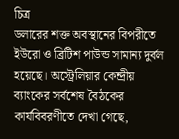চিত্র
ডলারের শক্ত অবস্থানের বিপরীতে ইউরো ও ব্রিটিশ পাউন্ড সামান্য দুর্বল হয়েছে। অস্ট্রেলিয়ার কেন্দ্রীয় ব্যাংকের সর্বশেষ বৈঠকের কার্যবিবরণীতে দেখা গেছে,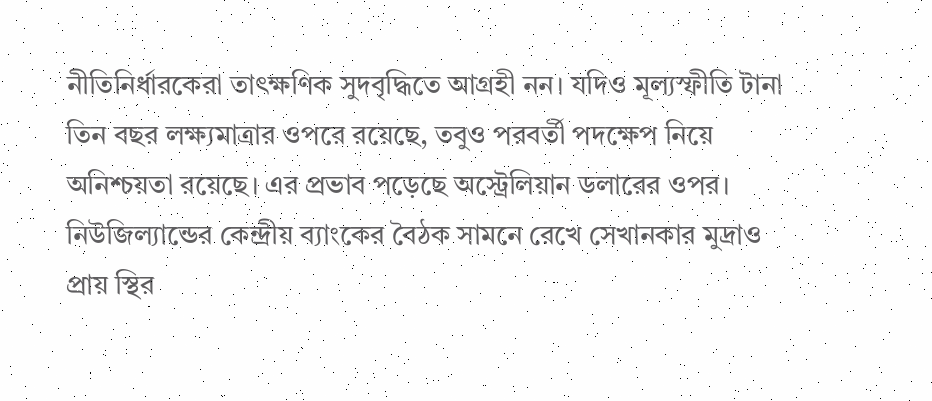নীতিনির্ধারকেরা তাৎক্ষণিক সুদবৃদ্ধিতে আগ্রহী নন। যদিও মূল্যস্ফীতি টানা তিন বছর লক্ষ্যমাত্রার ওপরে রয়েছে, তবুও পরবর্তী পদক্ষেপ নিয়ে অনিশ্চয়তা রয়েছে। এর প্রভাব পড়েছে অস্ট্রেলিয়ান ডলারের ওপর।
নিউজিল্যান্ডের কেন্দ্রীয় ব্যাংকের বৈঠক সামনে রেখে সেখানকার মুদ্রাও প্রায় স্থির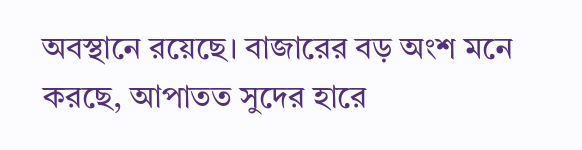অবস্থানে রয়েছে। বাজারের বড় অংশ মনে করছে, আপাতত সুদের হারে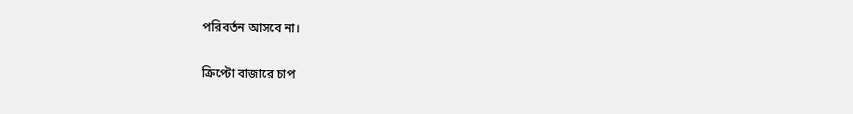পরিবর্তন আসবে না।

ক্রিপ্টো বাজারে চাপ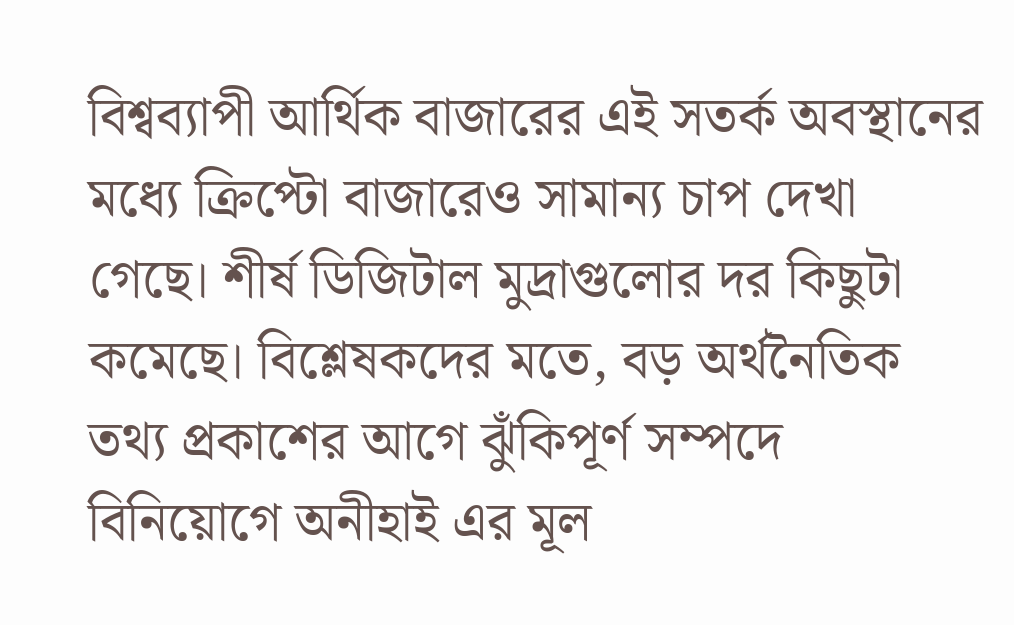বিশ্বব্যাপী আর্থিক বাজারের এই সতর্ক অবস্থানের মধ্যে ক্রিপ্টো বাজারেও সামান্য চাপ দেখা গেছে। শীর্ষ ডিজিটাল মুদ্রাগুলোর দর কিছুটা কমেছে। বিশ্লেষকদের মতে, বড় অর্থনৈতিক তথ্য প্রকাশের আগে ঝুঁকিপূর্ণ সম্পদে বিনিয়োগে অনীহাই এর মূল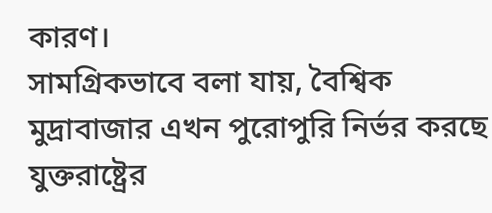কারণ।
সামগ্রিকভাবে বলা যায়, বৈশ্বিক মুদ্রাবাজার এখন পুরোপুরি নির্ভর করছে যুক্তরাষ্ট্রের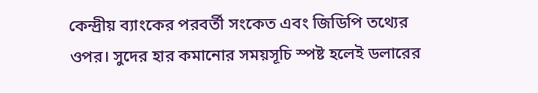কেন্দ্রীয় ব্যাংকের পরবর্তী সংকেত এবং জিডিপি তথ্যের ওপর। সুদের হার কমানোর সময়সূচি স্পষ্ট হলেই ডলারের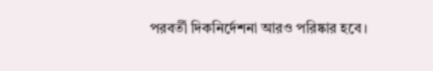পরবর্তী দিকনির্দেশনা আরও পরিষ্কার হবে।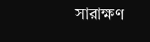সারাক্ষণ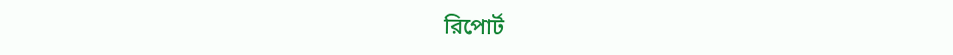রিপোর্ট